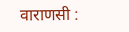वाराणसी :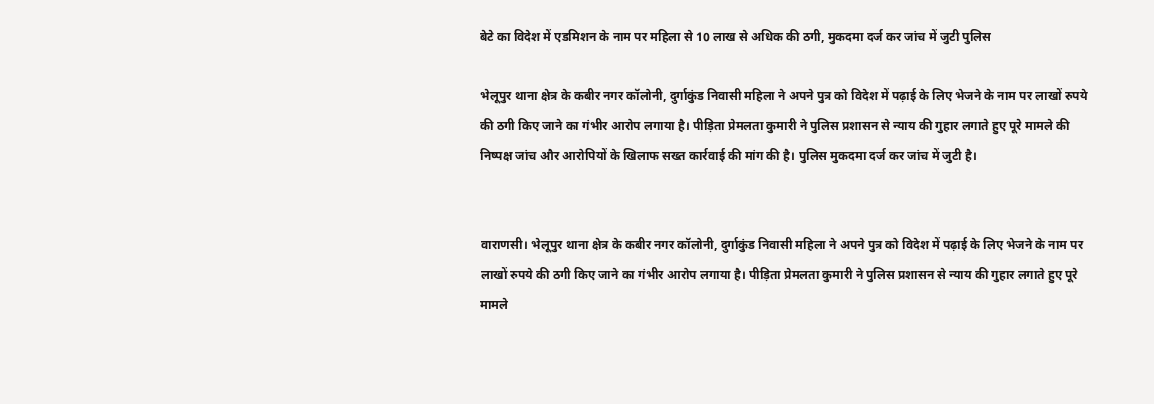बेटे का विदेश में एडमिशन के नाम पर महिला से 10 लाख से अधिक की ठगी, मुकदमा दर्ज कर जांच में जुटी पुलिस

भेलूपुर थाना क्षेत्र के कबीर नगर कॉलोनी, दुर्गाकुंड निवासी महिला ने अपने पुत्र को विदेश में पढ़ाई के लिए भेजने के नाम पर लाखों रुपये की ठगी किए जाने का गंभीर आरोप लगाया है। पीड़िता प्रेमलता कुमारी ने पुलिस प्रशासन से न्याय की गुहार लगाते हुए पूरे मामले की निष्पक्ष जांच और आरोपियों के खिलाफ सख्त कार्रवाई की मांग की है। पुलिस मुकदमा दर्ज कर जांच में जुटी है।


वाराणसी। भेलूपुर थाना क्षेत्र के कबीर नगर कॉलोनी, दुर्गाकुंड निवासी महिला ने अपने पुत्र को विदेश में पढ़ाई के लिए भेजने के नाम पर लाखों रुपये की ठगी किए जाने का गंभीर आरोप लगाया है। पीड़िता प्रेमलता कुमारी ने पुलिस प्रशासन से न्याय की गुहार लगाते हुए पूरे मामले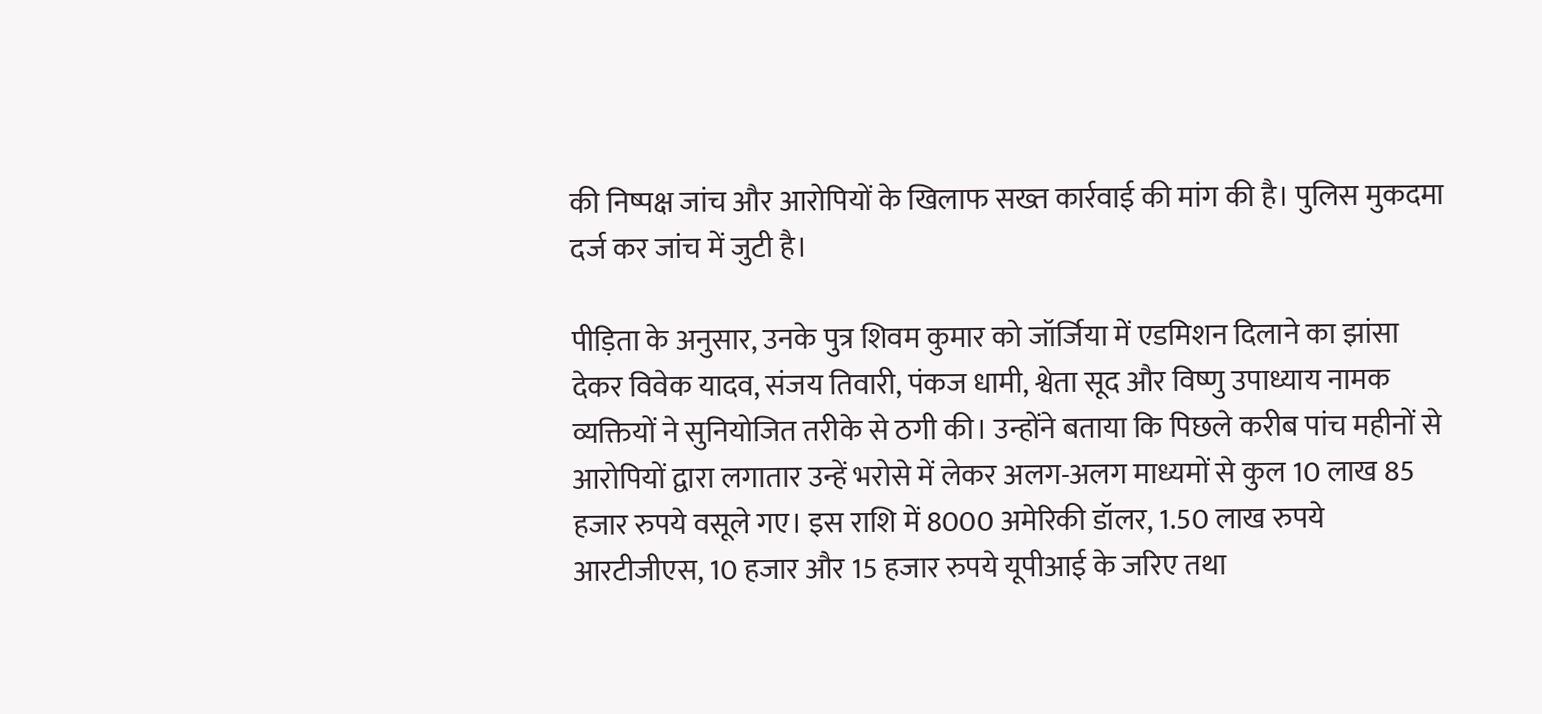की निष्पक्ष जांच और आरोपियों के खिलाफ सख्त कार्रवाई की मांग की है। पुलिस मुकदमा दर्ज कर जांच में जुटी है।

पीड़िता के अनुसार, उनके पुत्र शिवम कुमार को जॉर्जिया में एडमिशन दिलाने का झांसा देकर विवेक यादव, संजय तिवारी, पंकज धामी, श्वेता सूद और विष्णु उपाध्याय नामक व्यक्तियों ने सुनियोजित तरीके से ठगी की। उन्होंने बताया कि पिछले करीब पांच महीनों से आरोपियों द्वारा लगातार उन्हें भरोसे में लेकर अलग-अलग माध्यमों से कुल 10 लाख 85 हजार रुपये वसूले गए। इस राशि में 8000 अमेरिकी डॉलर, 1.50 लाख रुपये आरटीजीएस, 10 हजार और 15 हजार रुपये यूपीआई के जरिए तथा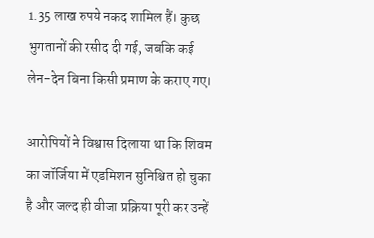1.35 लाख रुपये नकद शामिल हैं। कुछ भुगतानों की रसीद दी गई, जबकि कई लेन-देन बिना किसी प्रमाण के कराए गए।

आरोपियों ने विश्वास दिलाया था कि शिवम का जॉर्जिया में एडमिशन सुनिश्चित हो चुका है और जल्द ही वीजा प्रक्रिया पूरी कर उन्हें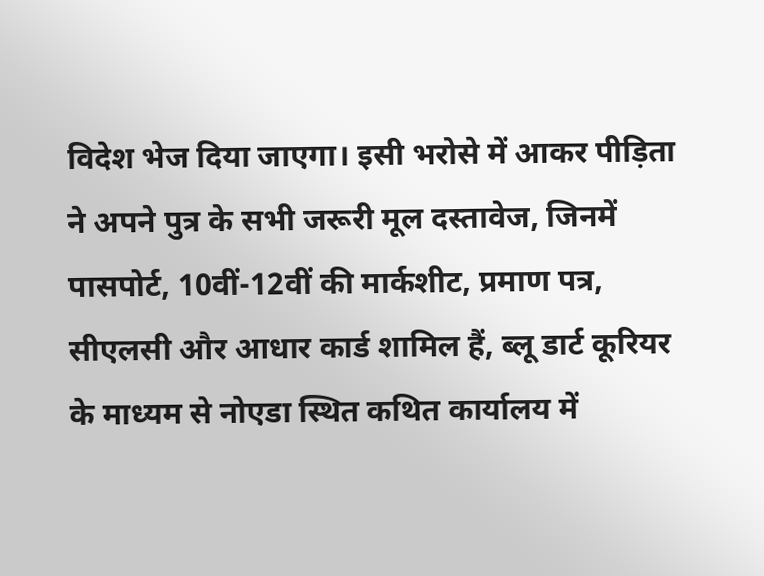विदेश भेज दिया जाएगा। इसी भरोसे में आकर पीड़िता ने अपने पुत्र के सभी जरूरी मूल दस्तावेज, जिनमें पासपोर्ट, 10वीं-12वीं की मार्कशीट, प्रमाण पत्र, सीएलसी और आधार कार्ड शामिल हैं, ब्लू डार्ट कूरियर के माध्यम से नोएडा स्थित कथित कार्यालय में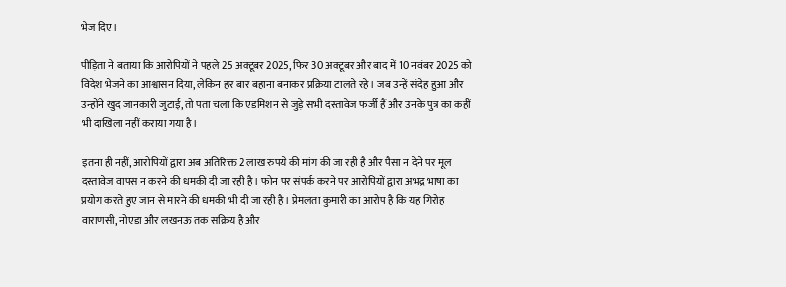भेज दिए।

पीड़िता ने बताया कि आरोपियों ने पहले 25 अक्टूबर 2025, फिर 30 अक्टूबर और बाद में 10 नवंबर 2025 को विदेश भेजने का आश्वासन दिया, लेकिन हर बार बहाना बनाकर प्रक्रिया टालते रहे। जब उन्हें संदेह हुआ और उन्होंने खुद जानकारी जुटाई, तो पता चला कि एडमिशन से जुड़े सभी दस्तावेज फर्जी हैं और उनके पुत्र का कहीं भी दाखिला नहीं कराया गया है।

इतना ही नहीं, आरोपियों द्वारा अब अतिरिक्त 2 लाख रुपये की मांग की जा रही है और पैसा न देने पर मूल दस्तावेज वापस न करने की धमकी दी जा रही है। फोन पर संपर्क करने पर आरोपियों द्वारा अभद्र भाषा का प्रयोग करते हुए जान से मारने की धमकी भी दी जा रही है। प्रेमलता कुमारी का आरोप है कि यह गिरोह वाराणसी, नोएडा और लखनऊ तक सक्रिय है और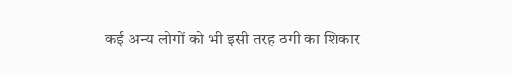कई अन्य लोगों को भी इसी तरह ठगी का शिकार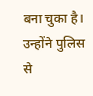बना चुका है। उन्होंने पुलिस से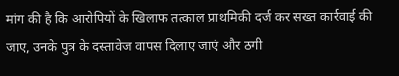मांग की है कि आरोपियों के खिलाफ तत्काल प्राथमिकी दर्ज कर सख्त कार्रवाई की जाए, उनके पुत्र के दस्तावेज वापस दिलाए जाएं और ठगी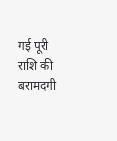गई पूरी राशि की बरामदगी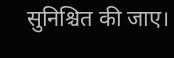सुनिश्चित की जाए।